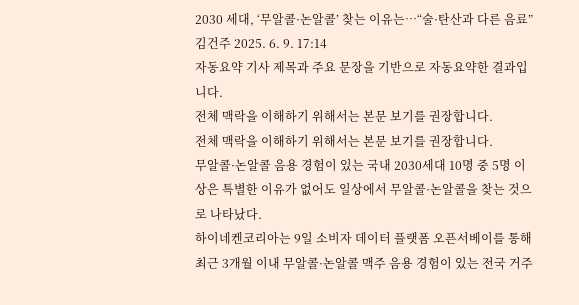2030 세대, ‘무알콜·논알콜’ 찾는 이유는…“술·탄산과 다른 음료”
김건주 2025. 6. 9. 17:14
자동요약 기사 제목과 주요 문장을 기반으로 자동요약한 결과입니다.
전체 맥락을 이해하기 위해서는 본문 보기를 권장합니다.
전체 맥락을 이해하기 위해서는 본문 보기를 권장합니다.
무알콜·논알콜 음용 경험이 있는 국내 2030세대 10명 중 5명 이상은 특별한 이유가 없어도 일상에서 무알콜·논알콜을 찾는 것으로 나타났다.
하이네켄코리아는 9일 소비자 데이터 플랫폼 오픈서베이를 통해 최근 3개월 이내 무알콜·논알콜 맥주 음용 경험이 있는 전국 거주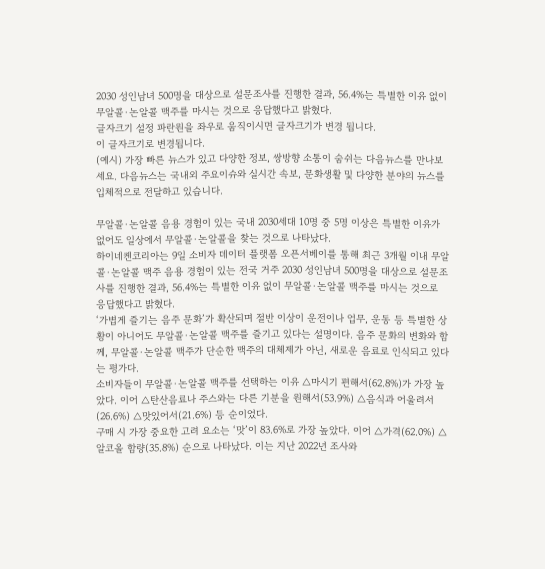2030 성인남녀 500명을 대상으로 설문조사를 진행한 결과, 56.4%는 특별한 이유 없이 무알콜·논알콜 맥주를 마시는 것으로 응답했다고 밝혔다.
글자크기 설정 파란원을 좌우로 움직이시면 글자크기가 변경 됩니다.
이 글자크기로 변경됩니다.
(예시) 가장 빠른 뉴스가 있고 다양한 정보, 쌍방향 소통이 숨쉬는 다음뉴스를 만나보세요. 다음뉴스는 국내외 주요이슈와 실시간 속보, 문화생활 및 다양한 분야의 뉴스를 입체적으로 전달하고 있습니다.

무알콜·논알콜 음용 경험이 있는 국내 2030세대 10명 중 5명 이상은 특별한 이유가 없어도 일상에서 무알콜·논알콜을 찾는 것으로 나타났다.
하이네켄코리아는 9일 소비자 데이터 플랫폼 오픈서베이를 통해 최근 3개월 이내 무알콜·논알콜 맥주 음용 경험이 있는 전국 거주 2030 성인남녀 500명을 대상으로 설문조사를 진행한 결과, 56.4%는 특별한 이유 없이 무알콜·논알콜 맥주를 마시는 것으로 응답했다고 밝혔다.
‘가볍게 즐기는 음주 문화’가 확산되며 절반 이상이 운전이나 업무, 운동 등 특별한 상황이 아니어도 무알콜·논알콜 맥주를 즐기고 있다는 설명이다. 음주 문화의 변화와 함께, 무알콜·논알콜 맥주가 단순한 맥주의 대체제가 아닌, 새로운 음료로 인식되고 있다는 평가다.
소비자들이 무알콜·논알콜 맥주를 선택하는 이유 △마시기 편해서(62.8%)가 가장 높았다. 이어 △탄산음료나 주스와는 다른 기분을 원해서(53.9%) △음식과 어울려서(26.6%) △맛있어서(21.6%) 등 순이었다.
구매 시 가장 중요한 고려 요소는 ‘맛’이 83.6%로 가장 높았다. 이어 △가격(62.0%) △알코올 함량(35.8%) 순으로 나타났다. 이는 지난 2022년 조사와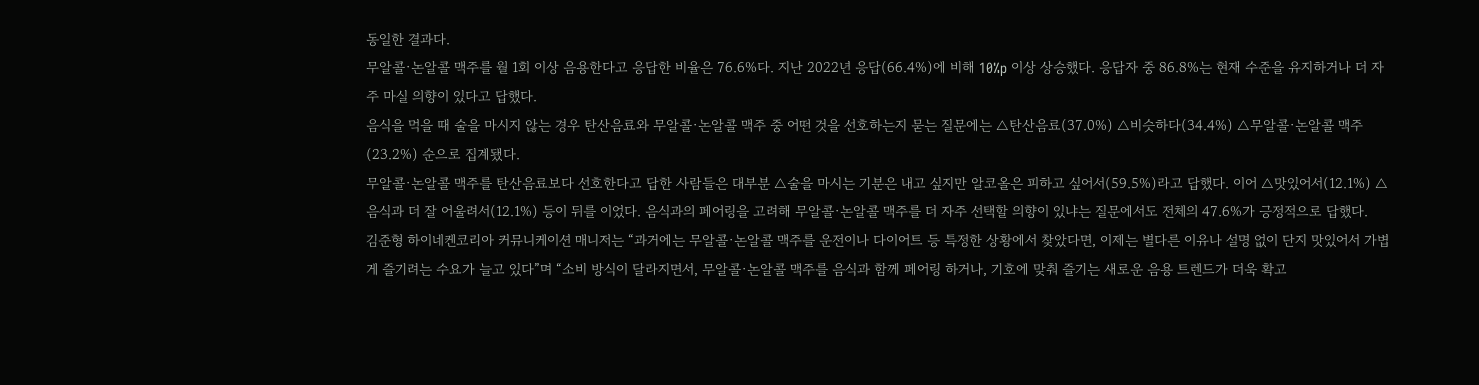동일한 결과다.
무알콜·논알콜 맥주를 월 1회 이상 음용한다고 응답한 비율은 76.6%다. 지난 2022년 응답(66.4%)에 비해 10%p 이상 상승했다. 응답자 중 86.8%는 현재 수준을 유지하거나 더 자주 마실 의향이 있다고 답했다.
음식을 먹을 때 술을 마시지 않는 경우 탄산음료와 무알콜·논알콜 맥주 중 어떤 것을 선호하는지 묻는 질문에는 △탄산음료(37.0%) △비슷하다(34.4%) △무알콜·논알콜 맥주(23.2%) 순으로 집계됐다.
무알콜·논알콜 맥주를 탄산음료보다 선호한다고 답한 사람들은 대부분 △술을 마시는 기분은 내고 싶지만 알코올은 피하고 싶어서(59.5%)라고 답했다. 이어 △맛있어서(12.1%) △음식과 더 잘 어울려서(12.1%) 등이 뒤를 이었다. 음식과의 페어링을 고려해 무알콜·논알콜 맥주를 더 자주 선택할 의향이 있냐는 질문에서도 전체의 47.6%가 긍정적으로 답했다.
김준형 하이네켄코리아 커뮤니케이션 매니저는 “과거에는 무알콜·논알콜 맥주를 운전이나 다이어트 등 특정한 상황에서 찾았다면, 이제는 별다른 이유나 설명 없이 단지 맛있어서 가볍게 즐기려는 수요가 늘고 있다”며 “소비 방식이 달라지면서, 무알콜·논알콜 맥주를 음식과 함께 페어링 하거나, 기호에 맞춰 즐기는 새로운 음용 트렌드가 더욱 확고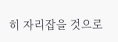히 자리잡을 것으로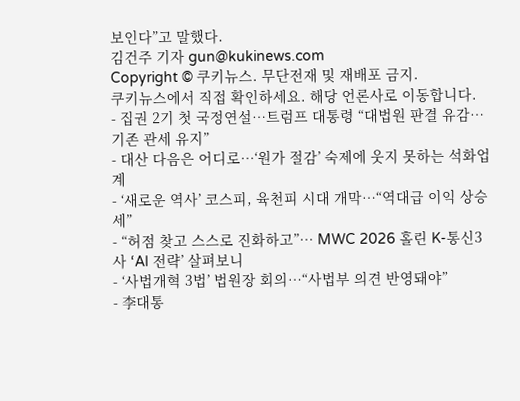보인다”고 말했다.
김건주 기자 gun@kukinews.com
Copyright © 쿠키뉴스. 무단전재 및 재배포 금지.
쿠키뉴스에서 직접 확인하세요. 해당 언론사로 이동합니다.
- 집권 2기 첫 국정연설…트럼프 대통령 “대법원 판결 유감…기존 관세 유지”
- 대산 다음은 어디로…‘원가 절감’ 숙제에 웃지 못하는 석화업계
- ‘새로운 역사’ 코스피, 육천피 시대 개막…“역대급 이익 상승세”
- “허점 찾고 스스로 진화하고”… MWC 2026 홀린 K-통신3사 ‘AI 전략’ 살펴보니
- ‘사법개혁 3법’ 법원장 회의…“사법부 의견 반영돼야”
- 李대통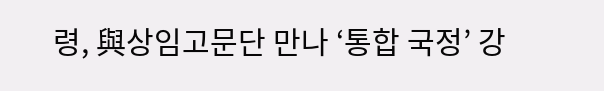령, 與상임고문단 만나 ‘통합 국정’ 강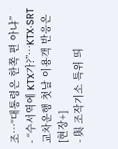조…“대통령은 한쪽 편 아냐”
- “수서역에 KTX가?”…KTX‧SRT 교차운행 첫날 이용객 반응은 [현장+]
- 與 조작기소 특위 띄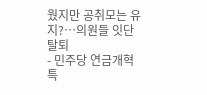웠지만 공취모는 유지?…의원들 잇단 탈퇴
- 민주당 연금개혁 특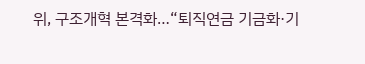위, 구조개혁 본격화…“퇴직연금 기금화·기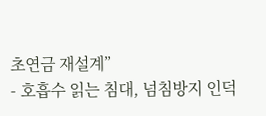초연금 재설계”
- 호흡수 읽는 침대, 넘침방지 인덕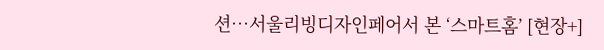션…서울리빙디자인페어서 본 ‘스마트홈’ [현장+]